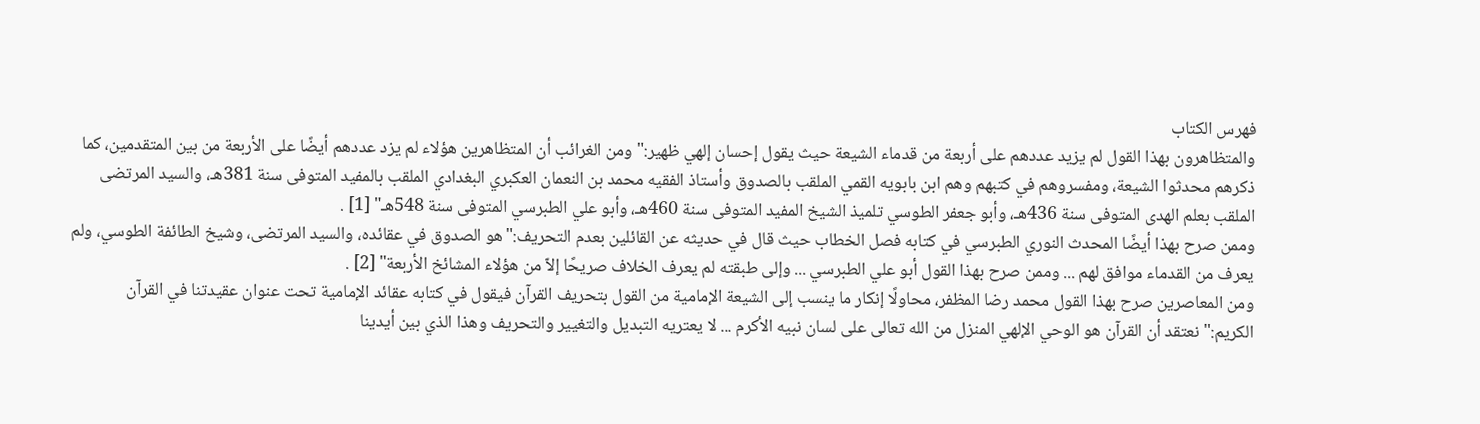فهرس الكتاب
والمتظاهرون بهذا القول لم يزيد عددهم على أربعة من قدماء الشيعة حيث يقول إحسان إلهي ظهير:"ومن الغرائب أن المتظاهرين هؤلاء لم يزد عددهم أيضًا على الأربعة من بين المتقدمين، كما ذكرهم محدثوا الشيعة، ومفسروهم في كتبهم وهم ابن بابويه القمي الملقب بالصدوق وأستاذ الفقيه محمد بن النعمان العكبري البغدادي الملقب بالمفيد المتوفى سنة 381هـ، والسيد المرتضى الملقب بعلم الهدى المتوفى سنة 436هـ، وأبو جعفر الطوسي تلميذ الشيخ المفيد المتوفى سنة 460هـ، وأبو علي الطبرسي المتوفى سنة 548هـ" [1] .
وممن صرح بهذا أيضًا المحدث النوري الطبرسي في كتابه فصل الخطاب حيث قال في حديثه عن القائلين بعدم التحريف:"هو الصدوق في عقائده، والسيد المرتضى، وشيخ الطائفة الطوسي، ولم يعرف من القدماء موافق لهم ... وممن صرح بهذا القول أبو علي الطبرسي ... وإلى طبقته لم يعرف الخلاف صريحًا إلاّ من هؤلاء المشائخ الأربعة" [2] .
ومن المعاصرين صرح بهذا القول محمد رضا المظفر، محاولًا إنكار ما ينسب إلى الشيعة الإمامية من القول بتحريف القرآن فيقول في كتابه عقائد الإمامية تحت عنوان عقيدتنا في القرآن الكريم:"نعتقد أن القرآن هو الوحي الإلهي المنزل من الله تعالى على لسان نبيه الأكرم ... لا يعتريه التبديل والتغيير والتحريف وهذا الذي بين أيدينا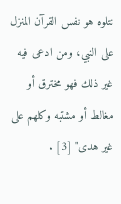نتلوه هو نفس القرآن المنزل على النبي، ومن ادعى فيه غير ذلك فهو مخترق أو مغالط أو مشتبه وكلهم على غير هدى" [3] .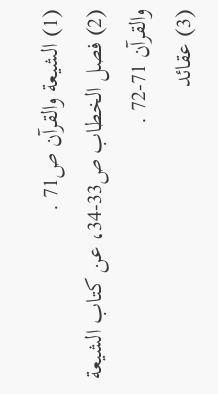(1) الشيعة والقرآن ص71 .
(2) فصل الخطاب ص33-34، عن كتاب الشيعة والقرآن 71-72 .
(3) عقائد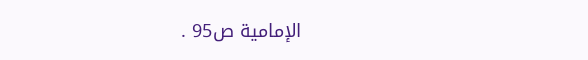الإمامية ص95 .